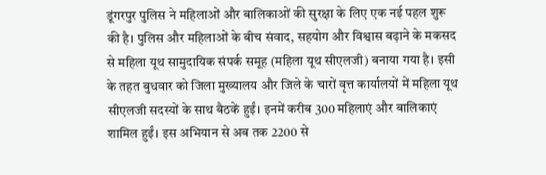डूंगरपुर पुलिस ने महिलाओं और बालिकाओं की सुरक्षा के लिए एक नई पहल शुरू की है। पुलिस और महिलाओं के बीच संवाद, सहयोग और विश्वास बढ़ाने के मकसद से महिला यूथ सामुदायिक संपर्क समूह (महिला यूथ सीएलजी) बनाया गया है। इसी के तहत बुधवार को जिला मुख्यालय और जिले के चारों वृत्त कार्यालयों में महिला यूथ सीएलजी सदस्यों के साथ बैठकें हुईं। इनमें करीब 300 महिलाएं और बालिकाएं शामिल हुईं। इस अभियान से अब तक 2200 से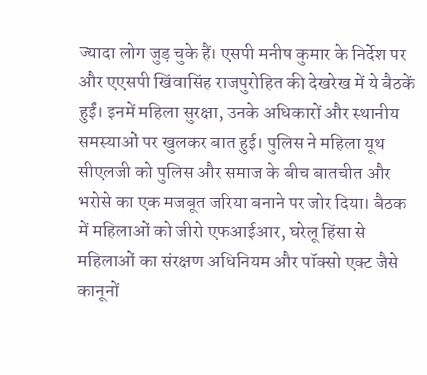ज्यादा लोग जुड़ चुके हैं। एसपी मनीष कुमार के निर्देश पर और एएसपी खिंवासिंह राजपुरोहित की देखरेख में ये बैठकें हुईं। इनमें महिला सुरक्षा, उनके अधिकारों और स्थानीय समस्याओं पर खुलकर बात हुई। पुलिस ने महिला यूथ सीएलजी को पुलिस और समाज के बीच बातचीत और भरोसे का एक मजबूत जरिया बनाने पर जोर दिया। बैठक में महिलाओं को जीरो एफआईआर, घरेलू हिंसा से महिलाओं का संरक्षण अधिनियम और पॉक्सो एक्ट जैसे कानूनों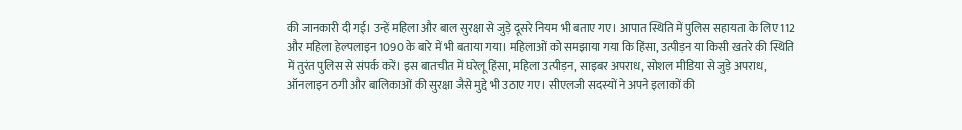की जानकारी दी गई। उन्हें महिला और बाल सुरक्षा से जुड़े दूसरे नियम भी बताए गए। आपात स्थिति में पुलिस सहायता के लिए 112 और महिला हेल्पलाइन 1090 के बारे में भी बताया गया। महिलाओं को समझाया गया कि हिंसा, उत्पीड़न या किसी खतरे की स्थिति में तुरंत पुलिस से संपर्क करें। इस बातचीत में घरेलू हिंसा, महिला उत्पीड़न, साइबर अपराध, सोशल मीडिया से जुड़े अपराध, ऑनलाइन ठगी और बालिकाओं की सुरक्षा जैसे मुद्दे भी उठाए गए। सीएलजी सदस्यों ने अपने इलाकों की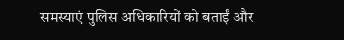समस्याएं पुलिस अधिकारियों को बताईं और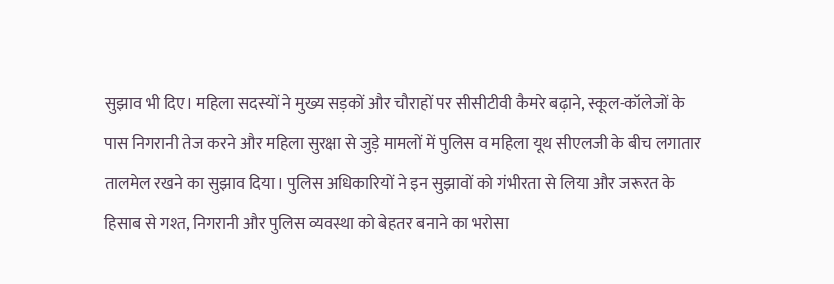सुझाव भी दिए। महिला सदस्यों ने मुख्य सड़कों और चौराहों पर सीसीटीवी कैमरे बढ़ाने, स्कूल-कॉलेजों के पास निगरानी तेज करने और महिला सुरक्षा से जुड़े मामलों में पुलिस व महिला यूथ सीएलजी के बीच लगातार तालमेल रखने का सुझाव दिया। पुलिस अधिकारियों ने इन सुझावों को गंभीरता से लिया और जरूरत के हिसाब से गश्त, निगरानी और पुलिस व्यवस्था को बेहतर बनाने का भरोसा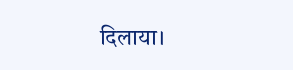दिलाया।